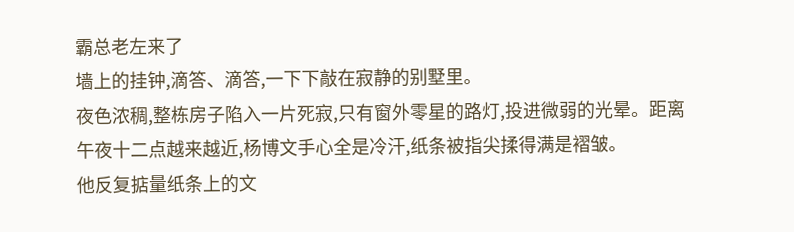霸总老左来了
墙上的挂钟,滴答、滴答,一下下敲在寂静的别墅里。
夜色浓稠,整栋房子陷入一片死寂,只有窗外零星的路灯,投进微弱的光晕。距离午夜十二点越来越近,杨博文手心全是冷汗,纸条被指尖揉得满是褶皱。
他反复掂量纸条上的文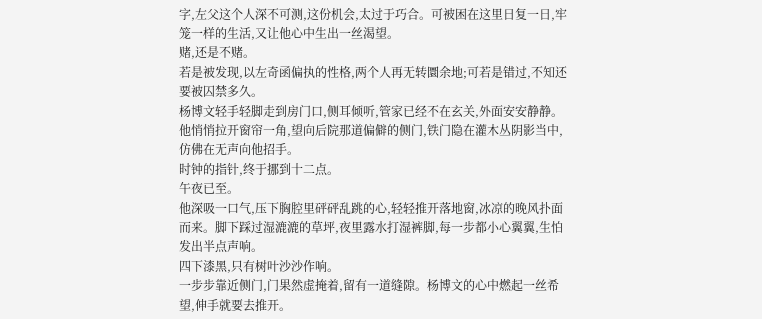字,左父这个人深不可测,这份机会,太过于巧合。可被困在这里日复一日,牢笼一样的生活,又让他心中生出一丝渴望。
赌,还是不赌。
若是被发现,以左奇函偏执的性格,两个人再无转圜余地;可若是错过,不知还要被囚禁多久。
杨博文轻手轻脚走到房门口,侧耳倾听,管家已经不在玄关,外面安安静静。他悄悄拉开窗帘一角,望向后院那道偏僻的侧门,铁门隐在灌木丛阴影当中,仿佛在无声向他招手。
时钟的指针,终于挪到十二点。
午夜已至。
他深吸一口气,压下胸腔里砰砰乱跳的心,轻轻推开落地窗,冰凉的晚风扑面而来。脚下踩过湿漉漉的草坪,夜里露水打湿裤脚,每一步都小心翼翼,生怕发出半点声响。
四下漆黑,只有树叶沙沙作响。
一步步靠近侧门,门果然虚掩着,留有一道缝隙。杨博文的心中燃起一丝希望,伸手就要去推开。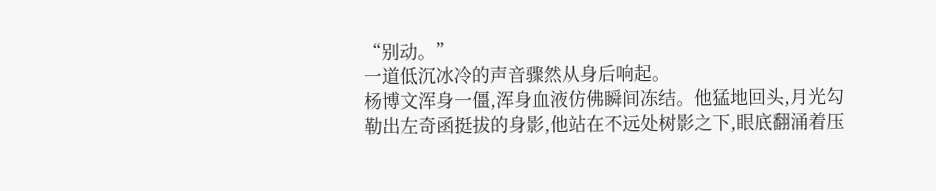“别动。”
一道低沉冰冷的声音骤然从身后响起。
杨博文浑身一僵,浑身血液仿佛瞬间冻结。他猛地回头,月光勾勒出左奇函挺拔的身影,他站在不远处树影之下,眼底翻涌着压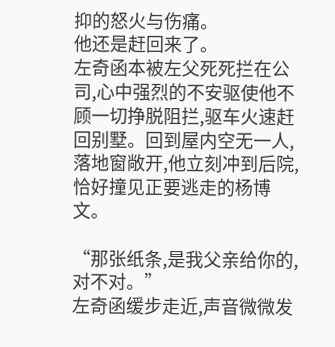抑的怒火与伤痛。
他还是赶回来了。
左奇函本被左父死死拦在公司,心中强烈的不安驱使他不顾一切挣脱阻拦,驱车火速赶回别墅。回到屋内空无一人,落地窗敞开,他立刻冲到后院,恰好撞见正要逃走的杨博文。

“那张纸条,是我父亲给你的,对不对。”
左奇函缓步走近,声音微微发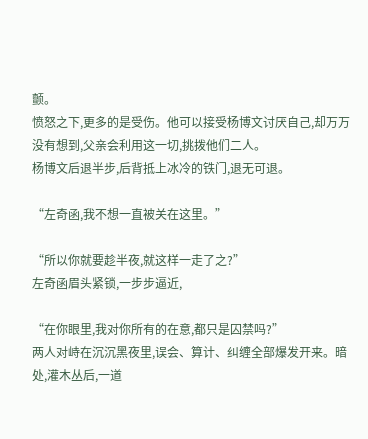颤。
愤怒之下,更多的是受伤。他可以接受杨博文讨厌自己,却万万没有想到,父亲会利用这一切,挑拨他们二人。
杨博文后退半步,后背抵上冰冷的铁门,退无可退。

“左奇函,我不想一直被关在这里。”

“所以你就要趁半夜,就这样一走了之?”
左奇函眉头紧锁,一步步逼近,

“在你眼里,我对你所有的在意,都只是囚禁吗?”
两人对峙在沉沉黑夜里,误会、算计、纠缠全部爆发开来。暗处,灌木丛后,一道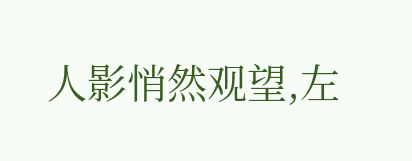人影悄然观望,左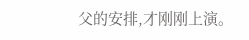父的安排,才刚刚上演。